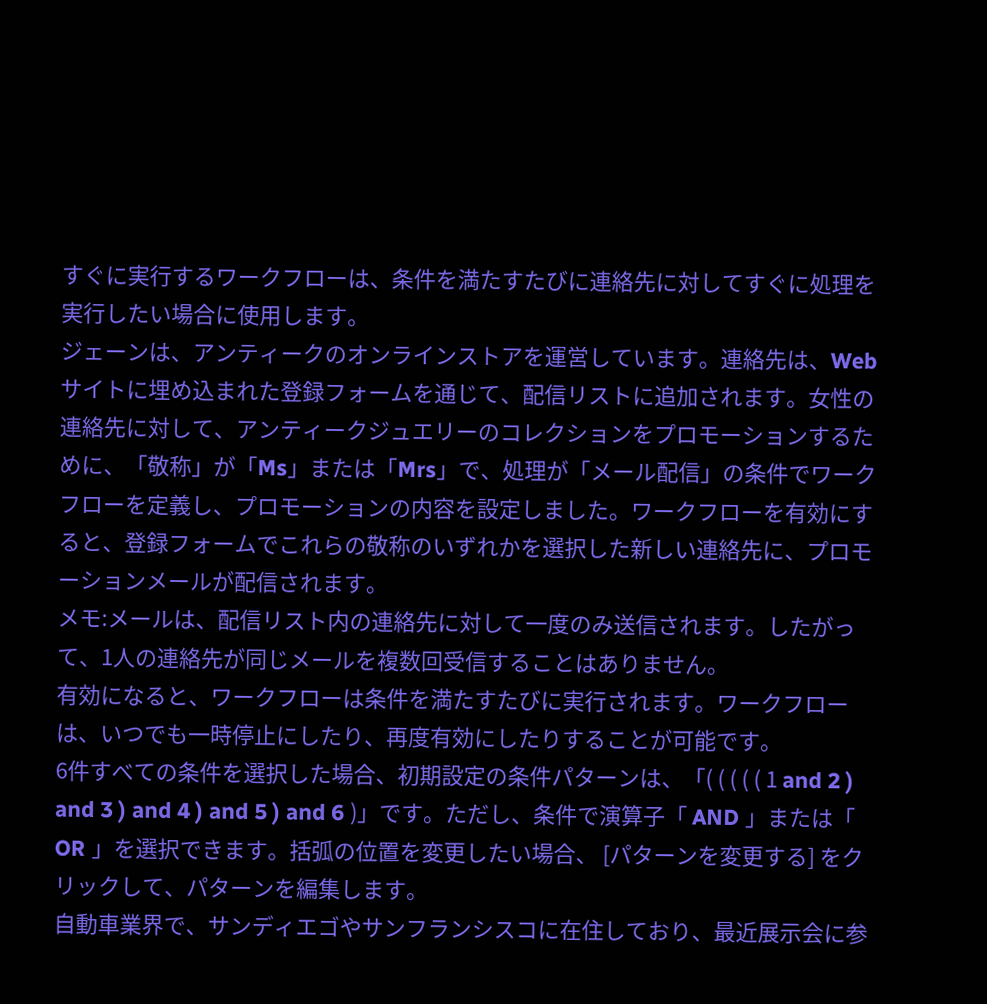すぐに実行するワークフローは、条件を満たすたびに連絡先に対してすぐに処理を実行したい場合に使用します。
ジェーンは、アンティークのオンラインストアを運営しています。連絡先は、Webサイトに埋め込まれた登録フォームを通じて、配信リストに追加されます。女性の連絡先に対して、アンティークジュエリーのコレクションをプロモーションするために、「敬称」が「Ms」または「Mrs」で、処理が「メール配信」の条件でワークフローを定義し、プロモーションの内容を設定しました。ワークフローを有効にすると、登録フォームでこれらの敬称のいずれかを選択した新しい連絡先に、プロモーションメールが配信されます。
メモ:メールは、配信リスト内の連絡先に対して一度のみ送信されます。したがって、1人の連絡先が同じメールを複数回受信することはありません。
有効になると、ワークフローは条件を満たすたびに実行されます。ワークフローは、いつでも一時停止にしたり、再度有効にしたりすることが可能です。
6件すべての条件を選択した場合、初期設定の条件パターンは、「( ( ( ( ( 1 and 2 ) and 3 ) and 4 ) and 5 ) and 6 )」です。ただし、条件で演算子「 AND 」または「 OR 」を選択できます。括弧の位置を変更したい場合、 [パターンを変更する] をクリックして、パターンを編集します。
自動車業界で、サンディエゴやサンフランシスコに在住しており、最近展示会に参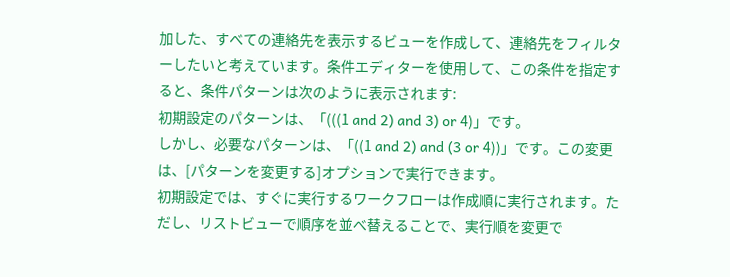加した、すべての連絡先を表示するビューを作成して、連絡先をフィルターしたいと考えています。条件エディターを使用して、この条件を指定すると、条件パターンは次のように表示されます:
初期設定のパターンは、「(((1 and 2) and 3) or 4)」です。
しかし、必要なパターンは、「((1 and 2) and (3 or 4))」です。この変更は、[パターンを変更する]オプションで実行できます。
初期設定では、すぐに実行するワークフローは作成順に実行されます。ただし、リストビューで順序を並べ替えることで、実行順を変更で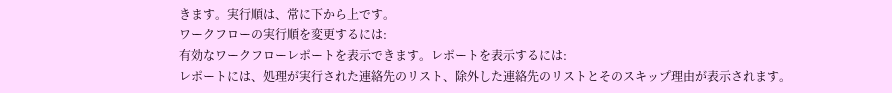きます。実行順は、常に下から上です。
ワークフローの実行順を変更するには:
有効なワークフローレポートを表示できます。レポートを表示するには:
レポートには、処理が実行された連絡先のリスト、除外した連絡先のリストとそのスキップ理由が表示されます。